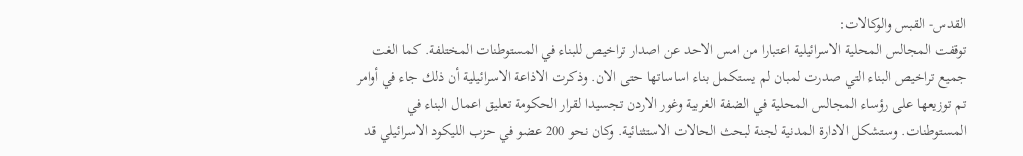القدس- القبس والوكالات:
توقفت المجالس المحلية الاسرائيلية اعتبارا من امس الاحد عن اصدار تراخيص للبناء في المستوطنات المختلفة. كما الغت جميع تراخيص البناء التي صدرت لمبان لم يستكمل بناء اساساتها حتى الان. وذكرت الاذاعة الاسرائيلية أن ذلك جاء في أوامر تم توزيعها على رؤساء المجالس المحلية في الضفة الغربية وغور الاردن تجسيدا لقرار الحكومة تعليق اعمال البناء في المستوطنات. وستشكل الادارة المدنية لجنة لبحث الحالات الاستثنائية. وكان نحو 200 عضو في حزب الليكود الاسرائيلي قد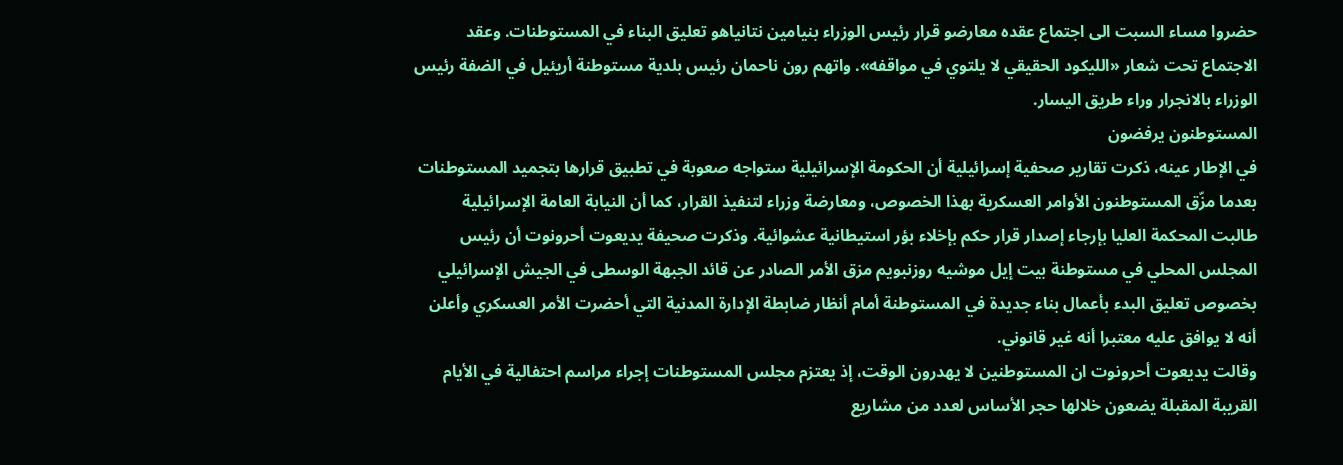حضروا مساء السبت الى اجتماع عقده معارضو قرار رئيس الوزراء بنيامين نتانياهو تعليق البناء في المستوطنات. وعقد الاجتماع تحت شعار «الليكود الحقيقي لا يلتوي في مواقفه». واتهم رون ناحمان رئيس بلدية مستوطنة أريئيل في الضفة رئيس الوزراء بالانجرار وراء طريق اليسار.
المستوطنون يرفضون
في الإطار عينه، ذكرت تقارير صحفية إسرائيلية أن الحكومة الإسرائيلية ستواجه صعوبة في تطبيق قرارها بتجميد المستوطنات بعدما مزّق المستوطنون الأوامر العسكرية بهذا الخصوص، ومعارضة وزراء لتنفيذ القرار، كما أن النيابة العامة الإسرائيلية طالبت المحكمة العليا بإرجاء إصدار قرار حكم بإخلاء بؤر استيطانية عشوائية. وذكرت صحيفة يديعوت أحرونوت أن رئيس المجلس المحلي في مستوطنة بيت إيل موشيه روزنبويم مزق الأمر الصادر عن قائد الجبهة الوسطى في الجيش الإسرائيلي بخصوص تعليق البدء بأعمال بناء جديدة في المستوطنة أمام أنظار ضابطة الإدارة المدنية التي أحضرت الأمر العسكري وأعلن أنه لا يوافق عليه معتبرا أنه غير قانوني.
وقالت يديعوت أحرونوت ان المستوطنين لا يهدرون الوقت، إذ يعتزم مجلس المستوطنات إجراء مراسم احتفالية في الأيام القريبة المقبلة يضعون خلالها حجر الأساس لعدد من مشاريع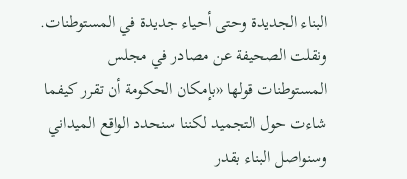البناء الجديدة وحتى أحياء جديدة في المستوطنات. ونقلت الصحيفة عن مصادر في مجلس المستوطنات قولها «بإمكان الحكومة أن تقرر كيفما شاءت حول التجميد لكننا سنحدد الواقع الميداني وسنواصل البناء بقدر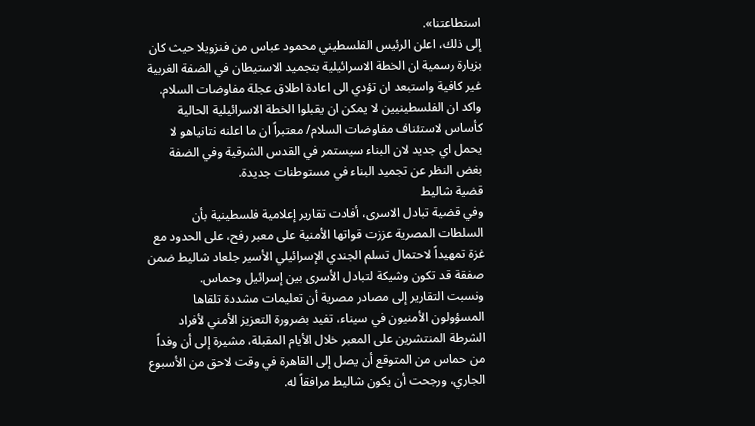استطاعتنا».
إلى ذلك، اعلن الرئيس الفلسطيني محمود عباس من فنزويلا حيث كان بزيارة رسمية ان الخطة الاسرائيلية بتجميد الاستيطان في الضفة الغربية غير كافية واستبعد ان تؤدي الى اعادة اطلاق عجلة مفاوضات السلام. واكد ان الفلسطينيين لا يمكن ان يقبلوا الخطة الاسرائيلية الحالية كأساس لاستئناف مفاوضات السلام/ معتبراً ان ما اعلنه نتانياهو لا يحمل اي جديد لان البناء سيستمر في القدس الشرقية وفي الضفة بغض النظر عن تجميد البناء في مستوطنات جديدة.
قضية شاليط
وفي قضية تبادل الاسرى، أفادت تقارير إعلامية فلسطينية بأن السلطات المصرية عززت قواتها الأمنية على معبر رفح، على الحدود مع غزة تمهيداً لاحتمال تسلم الجندي الإسرائيلي الأسير جلعاد شاليط ضمن صفقة قد تكون وشيكة لتبادل الأسرى بين إسرائيل وحماس.
ونسبت التقارير إلى مصادر مصرية أن تعليمات مشددة تلقاها المسؤولون الأمنيون في سيناء، تفيد بضرورة التعزيز الأمني لأفراد الشرطة المنتشرين على المعبر خلال الأيام المقبلة، مشيرة إلى أن وفداً من حماس من المتوقع أن يصل إلى القاهرة في وقت لاحق من الأسبوع الجاري، ورجحت أن يكون شاليط مرافقاً له.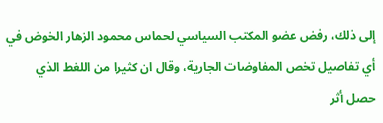إلى ذلك، رفض عضو المكتب السياسي لحماس محمود الزهار الخوض في أي تفاصيل تخص المفاوضات الجارية، وقال ان كثيرا من اللغط الذي حصل أثر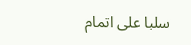سلبا على اتمام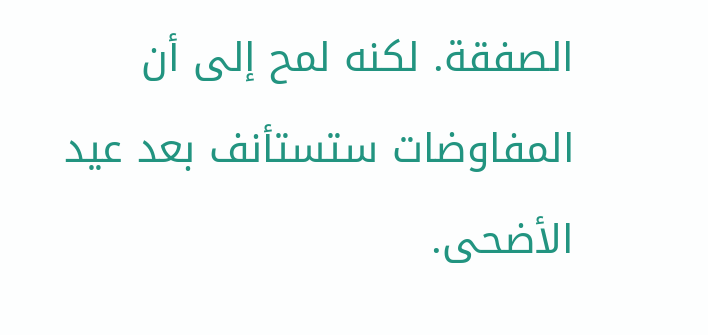الصفقة. لكنه لمح إلى أن المفاوضات ستستأنف بعد عيد الأضحى.